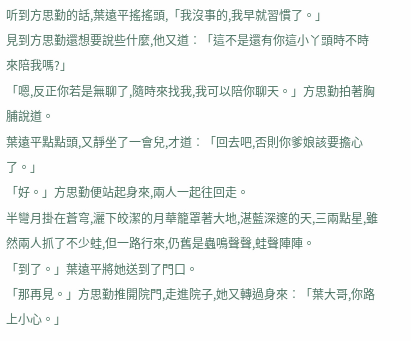听到方思勤的話,葉遠平搖搖頭,「我沒事的,我早就習慣了。」
見到方思勤還想要說些什麼,他又道︰「這不是還有你這小丫頭時不時來陪我嗎?」
「嗯,反正你若是無聊了,隨時來找我,我可以陪你聊天。」方思勤拍著胸脯說道。
葉遠平點點頭,又靜坐了一會兒,才道︰「回去吧,否則你爹娘該要擔心了。」
「好。」方思勤便站起身來,兩人一起往回走。
半彎月掛在蒼穹,灑下皎潔的月華籠罩著大地,湛藍深邃的天,三兩點星,雖然兩人抓了不少蛙,但一路行來,仍舊是蟲鳴聲聲,蛙聲陣陣。
「到了。」葉遠平將她送到了門口。
「那再見。」方思勤推開院門,走進院子,她又轉過身來︰「葉大哥,你路上小心。」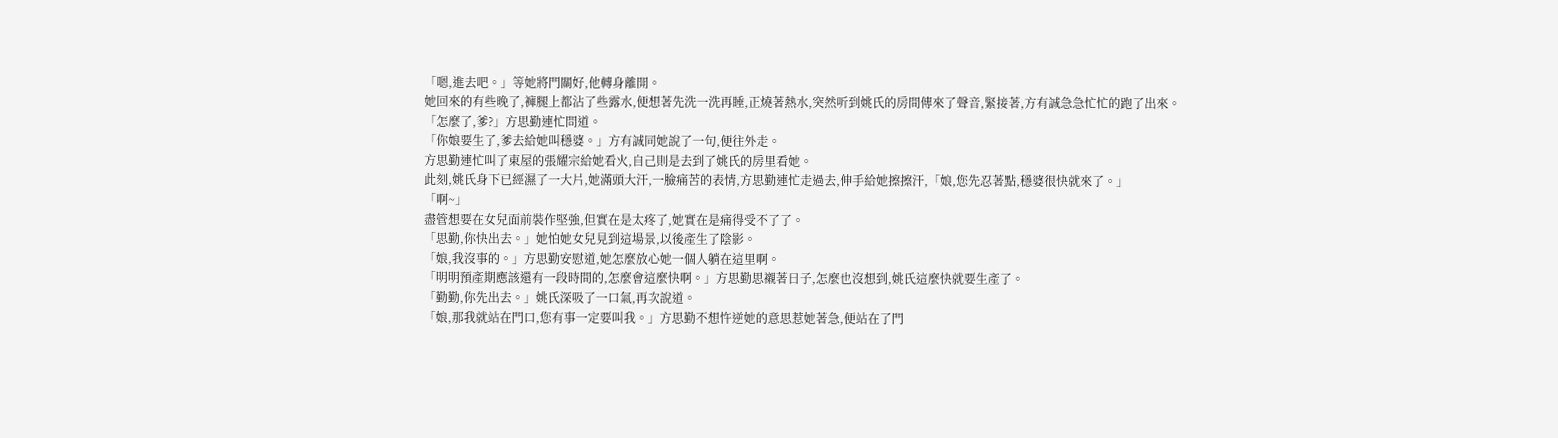「嗯,進去吧。」等她將門關好,他轉身離開。
她回來的有些晚了,褲腿上都沾了些露水,便想著先洗一洗再睡,正燒著熱水,突然听到姚氏的房間傳來了聲音,緊接著,方有誠急急忙忙的跑了出來。
「怎麼了,爹?」方思勤連忙問道。
「你娘要生了,爹去給她叫穩婆。」方有誠同她說了一句,便往外走。
方思勤連忙叫了東屋的張耀宗給她看火,自己則是去到了姚氏的房里看她。
此刻,姚氏身下已經濕了一大片,她滿頭大汗,一臉痛苦的表情,方思勤連忙走過去,伸手給她擦擦汗,「娘,您先忍著點,穩婆很快就來了。」
「啊~」
盡管想要在女兒面前裝作堅強,但實在是太疼了,她實在是痛得受不了了。
「思勤,你快出去。」她怕她女兒見到這場景,以後產生了陰影。
「娘,我沒事的。」方思勤安慰道,她怎麼放心她一個人躺在這里啊。
「明明預產期應該還有一段時間的,怎麼會這麼快啊。」方思勤思襯著日子,怎麼也沒想到,姚氏這麼快就要生產了。
「勤勤,你先出去。」姚氏深吸了一口氣,再次說道。
「娘,那我就站在門口,您有事一定要叫我。」方思勤不想忤逆她的意思惹她著急,便站在了門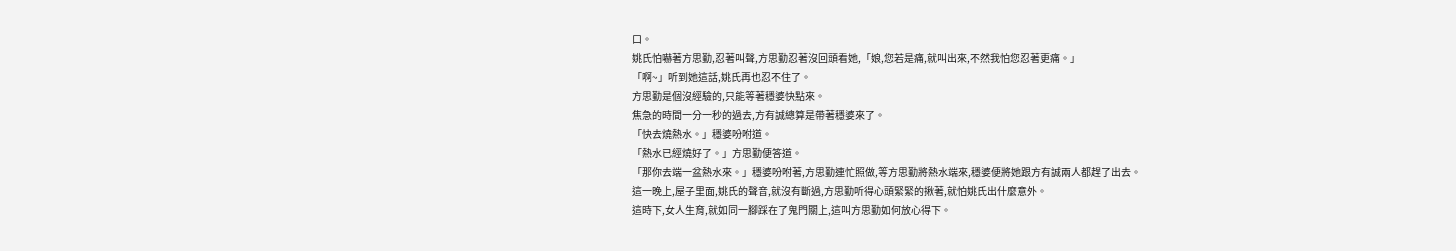口。
姚氏怕嚇著方思勤,忍著叫聲,方思勤忍著沒回頭看她,「娘,您若是痛,就叫出來,不然我怕您忍著更痛。」
「啊~」听到她這話,姚氏再也忍不住了。
方思勤是個沒經驗的,只能等著穩婆快點來。
焦急的時間一分一秒的過去,方有誠總算是帶著穩婆來了。
「快去燒熱水。」穩婆吩咐道。
「熱水已經燒好了。」方思勤便答道。
「那你去端一盆熱水來。」穩婆吩咐著,方思勤連忙照做,等方思勤將熱水端來,穩婆便將她跟方有誠兩人都趕了出去。
這一晚上,屋子里面,姚氏的聲音,就沒有斷過,方思勤听得心頭緊緊的揪著,就怕姚氏出什麼意外。
這時下,女人生育,就如同一腳踩在了鬼門關上,這叫方思勤如何放心得下。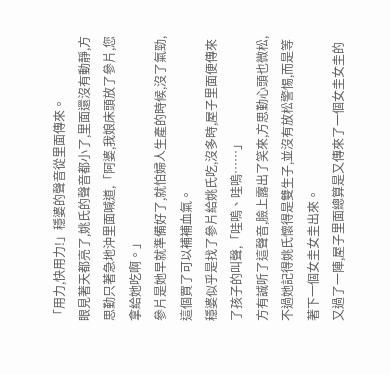「用力,快用力!」穩婆的聲音從里面傳來。
眼見著天都亮了,姚氏的聲音都小了,里面還沒有動靜,方思勤只著急地沖里面喊道,「阿婆,我娘床頭放了參片,您拿給她吃啊。」
參片是她早就準備好了,就怕婦人生產的時候,沒了氣勁,這個買了可以補補血氣。
穩婆似乎是找了參片給姚氏吃,沒多時,屋子里面便傳來了孩子的叫聲,「哇嗚、哇嗚……」
方有誠听了這聲音,臉上露出了笑來,方思勤心頭也微松,不過她記得姚氏懷得是雙生子,並沒有放松警惕,而是等著下一個女圭女圭出來。
又過了一陣,屋子里面總算是又傳來了一個女圭女圭的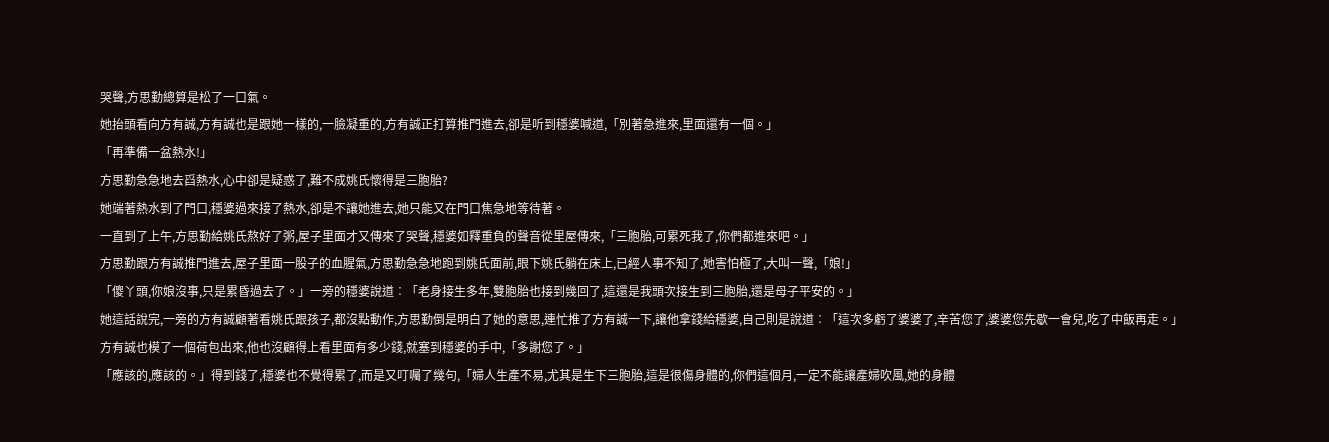哭聲,方思勤總算是松了一口氣。
她抬頭看向方有誠,方有誠也是跟她一樣的,一臉凝重的,方有誠正打算推門進去,卻是听到穩婆喊道,「別著急進來,里面還有一個。」
「再準備一盆熱水!」
方思勤急急地去舀熱水,心中卻是疑惑了,難不成姚氏懷得是三胞胎?
她端著熱水到了門口,穩婆過來接了熱水,卻是不讓她進去,她只能又在門口焦急地等待著。
一直到了上午,方思勤給姚氏熬好了粥,屋子里面才又傳來了哭聲,穩婆如釋重負的聲音從里屋傳來,「三胞胎,可累死我了,你們都進來吧。」
方思勤跟方有誠推門進去,屋子里面一股子的血腥氣,方思勤急急地跑到姚氏面前,眼下姚氏躺在床上,已經人事不知了,她害怕極了,大叫一聲,「娘!」
「傻丫頭,你娘沒事,只是累昏過去了。」一旁的穩婆說道︰「老身接生多年,雙胞胎也接到幾回了,這還是我頭次接生到三胞胎,還是母子平安的。」
她這話說完,一旁的方有誠顧著看姚氏跟孩子,都沒點動作,方思勤倒是明白了她的意思,連忙推了方有誠一下,讓他拿錢給穩婆,自己則是說道︰「這次多虧了婆婆了,辛苦您了,婆婆您先歇一會兒,吃了中飯再走。」
方有誠也模了一個荷包出來,他也沒顧得上看里面有多少錢,就塞到穩婆的手中,「多謝您了。」
「應該的,應該的。」得到錢了,穩婆也不覺得累了,而是又叮囑了幾句,「婦人生產不易,尤其是生下三胞胎,這是很傷身體的,你們這個月,一定不能讓產婦吹風,她的身體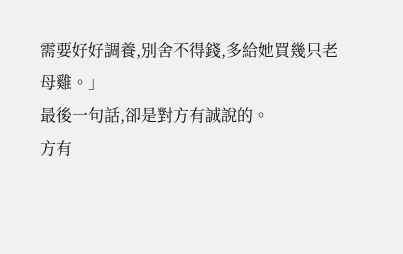需要好好調養,別舍不得錢,多給她買幾只老母雞。」
最後一句話,卻是對方有誠說的。
方有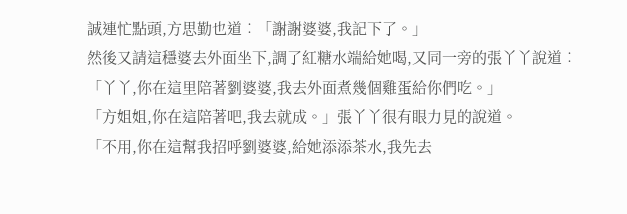誠連忙點頭,方思勤也道︰「謝謝婆婆,我記下了。」
然後又請這穩婆去外面坐下,調了紅糖水端給她喝,又同一旁的張丫丫說道︰「丫丫,你在這里陪著劉婆婆,我去外面煮幾個雞蛋給你們吃。」
「方姐姐,你在這陪著吧,我去就成。」張丫丫很有眼力見的說道。
「不用,你在這幫我招呼劉婆婆,給她添添茶水,我先去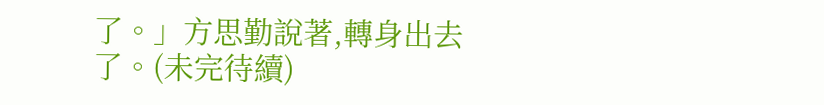了。」方思勤說著,轉身出去了。(未完待續)